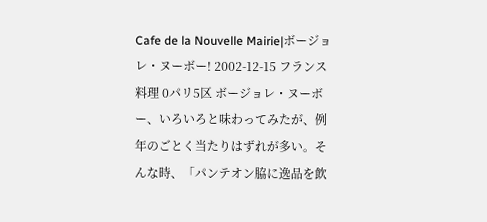Cafe de la Nouvelle Mairie|ボージョレ・ヌーボー! 2002-12-15 フランス料理 0パリ5区 ボージョレ・ヌーボー、いろいろと味わってみたが、例年のごとく当たりはずれが多い。そんな時、「パンテオン脇に逸品を飲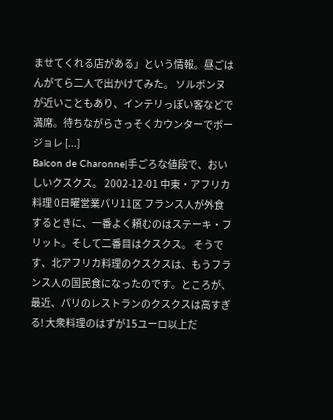ませてくれる店がある」という情報。昼ごはんがてら二人で出かけてみた。 ソルボンヌが近いこともあり、インテリっぽい客などで満席。待ちながらさっそくカウンターでボージョレ [...]
Balcon de Charonne|手ごろな値段で、おいしいクスクス。 2002-12-01 中東・アフリカ料理 0日曜営業パリ11区 フランス人が外食するときに、一番よく頼むのはステーキ・フリット。そして二番目はクスクス。 そうです、北アフリカ料理のクスクスは、もうフランス人の国民食になったのです。ところが、最近、パリのレストランのクスクスは高すぎる! 大衆料理のはずが15ユーロ以上だ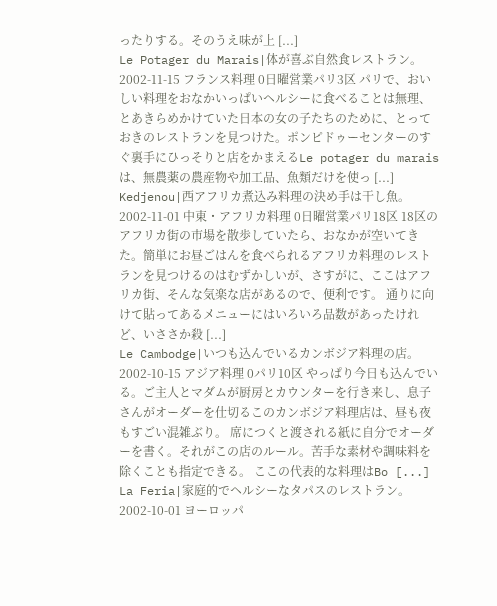ったりする。そのうえ味が上 [...]
Le Potager du Marais|体が喜ぶ自然食レストラン。 2002-11-15 フランス料理 0日曜営業パリ3区 パリで、おいしい料理をおなかいっぱいヘルシーに食べることは無理、とあきらめかけていた日本の女の子たちのために、とっておきのレストランを見つけた。ポンピドゥーセンターのすぐ裏手にひっそりと店をかまえるLe potager du maraisは、無農薬の農産物や加工品、魚類だけを使っ [...]
Kedjenou|西アフリカ煮込み料理の決め手は干し魚。 2002-11-01 中東・アフリカ料理 0日曜営業パリ18区 18区のアフリカ街の市場を散歩していたら、おなかが空いてきた。簡単にお昼ごはんを食べられるアフリカ料理のレストランを見つけるのはむずかしいが、さすがに、ここはアフリカ街、そんな気楽な店があるので、便利です。 通りに向けて貼ってあるメニューにはいろいろ品数があったけれど、いささか殺 [...]
Le Cambodge|いつも込んでいるカンボジア料理の店。 2002-10-15 アジア料理 0パリ10区 やっぱり今日も込んでいる。ご主人とマダムが厨房とカウンターを行き来し、息子さんがオーダーを仕切るこのカンボジア料理店は、昼も夜もすごい混雑ぶり。 席につくと渡される紙に自分でオーダーを書く。それがこの店のルール。苦手な素材や調味料を除くことも指定できる。 ここの代表的な料理はBo [...]
La Feria|家庭的でヘルシーなタパスのレストラン。 2002-10-01 ヨーロッパ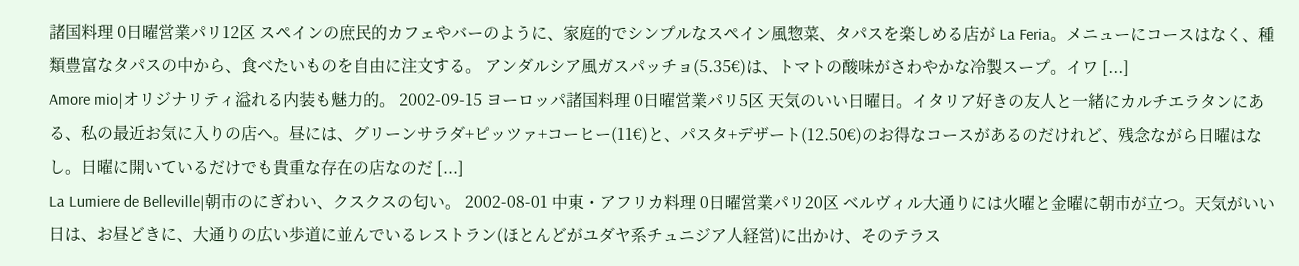諸国料理 0日曜営業パリ12区 スペインの庶民的カフェやバーのように、家庭的でシンプルなスペイン風惣菜、タパスを楽しめる店が La Feria。メニューにコースはなく、種類豊富なタパスの中から、食べたいものを自由に注文する。 アンダルシア風ガスパッチョ(5.35€)は、トマトの酸味がさわやかな冷製スープ。イワ [...]
Amore mio|オリジナリティ溢れる内装も魅力的。 2002-09-15 ヨーロッパ諸国料理 0日曜営業パリ5区 天気のいい日曜日。イタリア好きの友人と一緒にカルチエラタンにある、私の最近お気に入りの店へ。昼には、グリーンサラダ+ピッツァ+コーヒー(11€)と、パスタ+デザート(12.50€)のお得なコースがあるのだけれど、残念ながら日曜はなし。日曜に開いているだけでも貴重な存在の店なのだ [...]
La Lumiere de Belleville|朝市のにぎわい、クスクスの匂い。 2002-08-01 中東・アフリカ料理 0日曜営業パリ20区 ベルヴィル大通りには火曜と金曜に朝市が立つ。天気がいい日は、お昼どきに、大通りの広い歩道に並んでいるレストラン(ほとんどがユダヤ系チュニジア人経営)に出かけ、そのテラス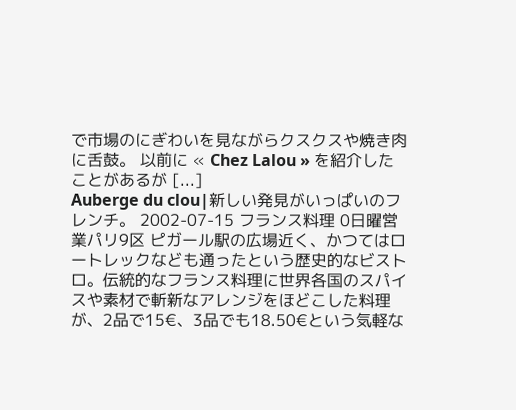で市場のにぎわいを見ながらクスクスや焼き肉に舌鼓。 以前に « Chez Lalou » を紹介したことがあるが [...]
Auberge du clou|新しい発見がいっぱいのフレンチ。 2002-07-15 フランス料理 0日曜営業パリ9区 ピガール駅の広場近く、かつてはロートレックなども通ったという歴史的なビストロ。伝統的なフランス料理に世界各国のスパイスや素材で斬新なアレンジをほどこした料理が、2品で15€、3品でも18.50€という気軽な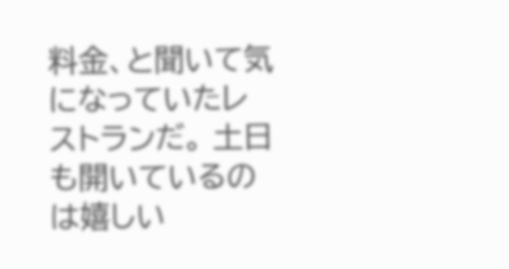料金、と聞いて気になっていたレストランだ。 土日も開いているのは嬉しい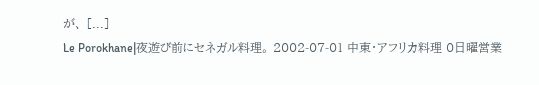が、 [...]
Le Porokhane|夜遊び前にセネガル料理。 2002-07-01 中東・アフリカ料理 0日曜営業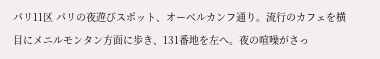パリ11区 パリの夜遊びスポット、オーベルカンフ通り。流行のカフェを横目にメニルモンタン方面に歩き、131番地を左へ。夜の喧噪がさっ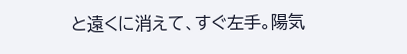と遠くに消えて、すぐ左手。陽気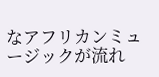なアフリカンミュージックが流れ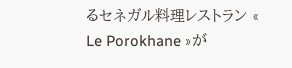るセネガル料理レストラン « Le Porokhane »が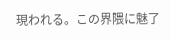現われる。この界隈に魅了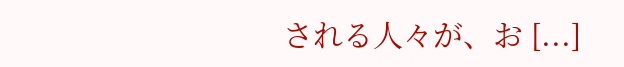される人々が、お [...]